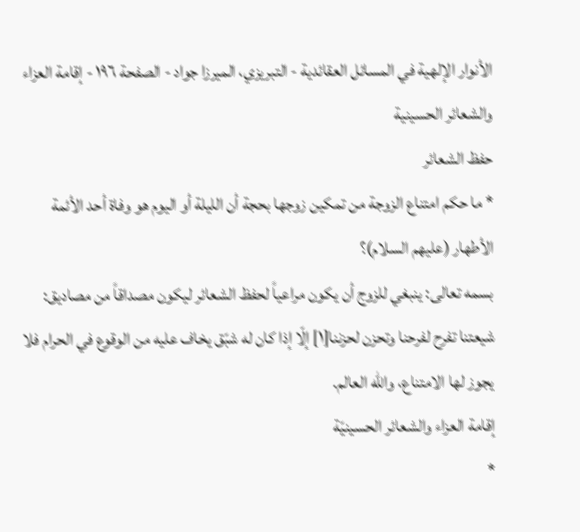الأنوار الإلهية في المسائل العقائدية - التبريزي، الميرزا جواد - الصفحة ١٩٦ - إقامة العزاء والشعائر الحسينية
حفظ الشعائر
* ما حكم امتناع الزوجة من تمكين زوجها بحجة أن الليلة أو اليوم هو وفاة أحد الأئمة الأطهار (عليهم السلام)؟
بسمه تعالى: ينبغي للزوج أن يكون مراعياً لحفظ الشعائر ليكون مصداقاً من مصاديق: شيعتنا تفرح لفرحنا وتحزن لحزننا[١] إلّا إذا كان له شبّق يخاف عليه من الوقوع في الحرام فلا يجوز لها الامتناع، واللّه العالم.
إقامة العزاء والشعائر الحسينيّة
*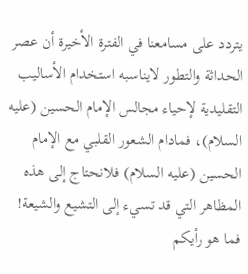يتردد على مسامعنا في الفترة الأخيرة أن عصر الحداثة والتطور لايناسبه استخدام الأساليب التقليدية لإحياء مجالس الإمام الحسين (عليه السلام)، فمادام الشعور القلبي مع الإمام الحسين (عليه السلام) فلانحتاج إلى هذه المظاهر التي قد تسيء إلى التشيع والشيعة! فما هو رأيكم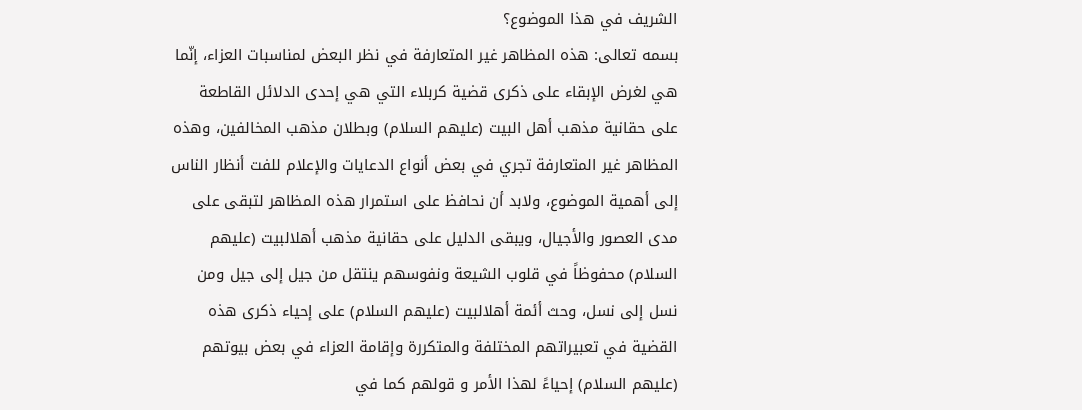الشريف في هذا الموضوع؟
بسمه تعالى: هذه المظاهر غير المتعارفة في نظر البعض لمناسبات العزاء، إنّما هي لغرض الإبقاء على ذكرى قضية كربلاء التي هي إحدى الدلائل القاطعة على حقانية مذهب أهل البيت (عليهم السلام) وبطلان مذهب المخالفين، وهذه المظاهر غير المتعارفة تجري في بعض أنواع الدعايات والإعلام للفت أنظار الناس إلى أهمية الموضوع، ولابد أن نحافظ على استمرار هذه المظاهر لتبقى على مدى العصور والأجيال، ويبقى الدليل على حقانية مذهب أهلالبيت (عليهم السلام) محفوظاً في قلوب الشيعة ونفوسهم ينتقل من جيل إلى جيل ومن نسل إلى نسل، وحث أئمة أهلالبيت (عليهم السلام) على إحياء ذكرى هذه القضية في تعبيراتهم المختلفة والمتكررة وإقامة العزاء في بعض بيوتهم (عليهم السلام) إحياءً لهذا الأمر و قولهم كما في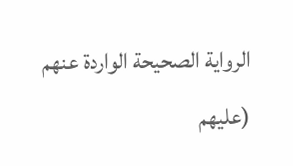الرواية الصحيحة الواردة عنهم (عليهم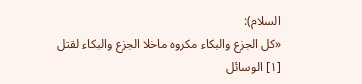السلام):
«كل الجزع والبكاء مكروه ماخلا الجزع والبكاء لقتل
[١] الوسائل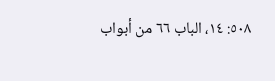٥٠٨: ١٤، الباب ٦٦ من أبواب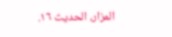المزار، الحديث ١٦.